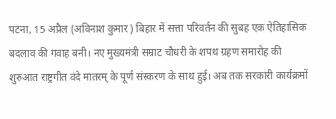पटना, 15 अप्रैल (अविनाश कुमार) बिहार में सत्ता परिवर्तन की सुबह एक ऐतिहासिक बदलाव की गवाह बनी। नए मुख्यमंत्री सम्राट चौधरी के शपथ ग्रहण समारोह की शुरुआत राष्ट्रगीत वंदे मातरम् के पूर्ण संस्करण के साथ हुई। अब तक सरकारी कार्यक्रमों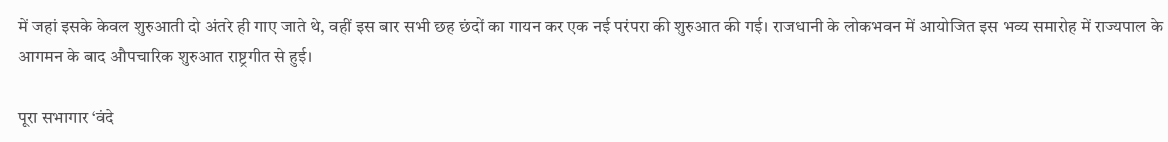में जहां इसके केवल शुरुआती दो अंतरे ही गाए जाते थे, वहीं इस बार सभी छह छंदों का गायन कर एक नई परंपरा की शुरुआत की गई। राजधानी के लोकभवन में आयोजित इस भव्य समारोह में राज्यपाल के आगमन के बाद औपचारिक शुरुआत राष्ट्रगीत से हुई।

पूरा सभागार ‘वंदे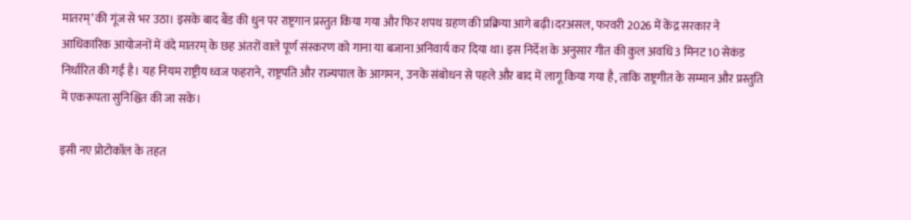मातरम्’ की गूंज से भर उठा। इसके बाद बैंड की धुन पर राष्ट्रगान प्रस्तुत किया गया और फिर शपथ ग्रहण की प्रक्रिया आगे बढ़ी।दरअसल, फरवरी 2026 में केंद्र सरकार ने आधिकारिक आयोजनों में वंदे मातरम् के छह अंतरों वाले पूर्ण संस्करण को गाना या बजाना अनिवार्य कर दिया था। इस निर्देश के अनुसार गीत की कुल अवधि 3 मिनट 10 सेकंड निर्धारित की गई है। यह नियम राष्ट्रीय ध्वज फहराने, राष्ट्रपति और राज्यपाल के आगमन, उनके संबोधन से पहले और बाद में लागू किया गया है, ताकि राष्ट्रगीत के सम्मान और प्रस्तुति में एकरूपता सुनिश्चित की जा सके।

इसी नए प्रोटोकॉल के तहत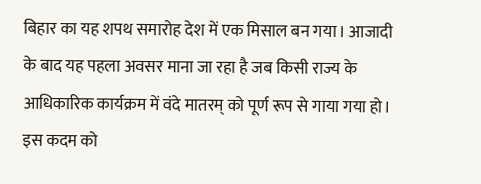बिहार का यह शपथ समारोह देश में एक मिसाल बन गया। आजादी के बाद यह पहला अवसर माना जा रहा है जब किसी राज्य के आधिकारिक कार्यक्रम में वंदे मातरम् को पूर्ण रूप से गाया गया हो। इस कदम को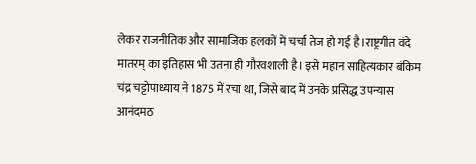लेकर राजनीतिक और सामाजिक हलकों में चर्चा तेज हो गई है।राष्ट्रगीत वंदे मातरम् का इतिहास भी उतना ही गौरवशाली है। इसे महान साहित्यकार बंकिम चंद्र चट्टोपाध्याय ने 1875 में रचा था, जिसे बाद में उनके प्रसिद्ध उपन्यास आनंदमठ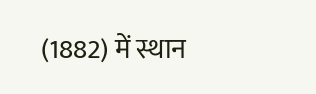(1882) में स्थान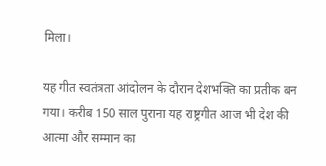मिला।

यह गीत स्वतंत्रता आंदोलन के दौरान देशभक्ति का प्रतीक बन गया। करीब 150 साल पुराना यह राष्ट्रगीत आज भी देश की आत्मा और सम्मान का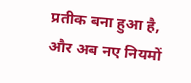प्रतीक बना हुआ है, और अब नए नियमों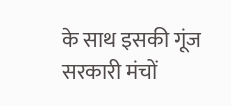के साथ इसकी गूंज सरकारी मंचों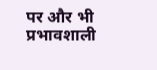पर और भी प्रभावशाली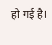हो गई है।